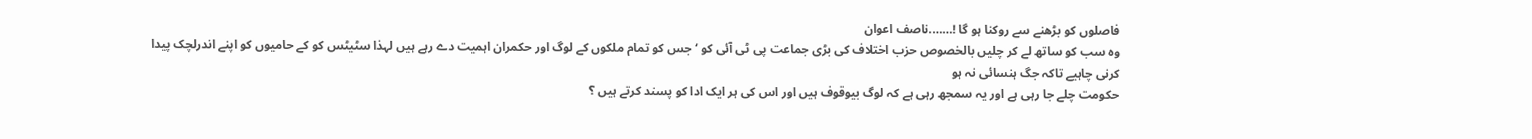فاصلوں کو بڑھنے سے روکنا ہو گا !…….ناصف اعوان
وہ سب کو ساتھ لے کر چلیں بالخصوص حزب اختلاف کی بڑی جماعت پی ٹی آئی کو ‘ جس کو تمام ملکوں کے لوگ اور حکمران اہمیت دے رہے ہیں لہذا سٹیٹس کو کے حامیوں کو اپنے اندرلچک پیدا کرنی چاہیے تاکہ جگ ہنسائی نہ ہو
حکومت چلے جا رہی ہے اور یہ سمجھ رہی ہے کہ لوگ بیوقوف ہیں اور اس کی ہر ایک ادا کو پسند کرتے ہیں ؟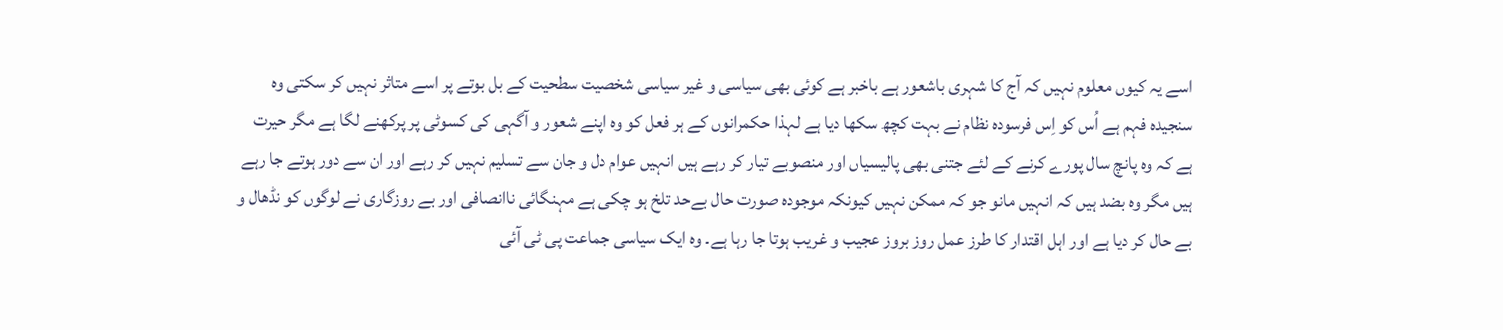اسے یہ کیوں معلوم نہیں کہ آج کا شہری باشعور ہے باخبر ہے کوئی بھی سیاسی و غیر سیاسی شخصیت سطحیت کے بل بوتے پر اسے متاثر نہیں کر سکتی وہ سنجیدہ فہم ہے اُس کو اِس فرسودہ نظام نے بہت کچھ سکھا دیا ہے لہذا حکمرانوں کے ہر فعل کو وہ اپنے شعور و آگہی کی کسوٹی پر پرکھنے لگا ہے مگر حیرت ہے کہ وہ پانچ سال پورے کرنے کے لئے جتنی بھی پالیسیاں اور منصوبے تیار کر رہے ہیں انہیں عوام دل و جان سے تسلیم نہیں کر رہے اور ان سے دور ہوتے جا رہے ہیں مگر وہ بضد ہیں کہ انہیں مانو جو کہ ممکن نہیں کیونکہ موجودہ صورت حال بےحد تلخ ہو چکی ہے مہنگائی ناانصافی اور بے روزگاری نے لوگوں کو نڈھال و بے حال کر دیا ہے اور اہل اقتدار کا طرز عمل روز بروز عجیب و غریب ہوتا جا رہا ہے۔ وہ ایک سیاسی جماعت پی ٹی آئی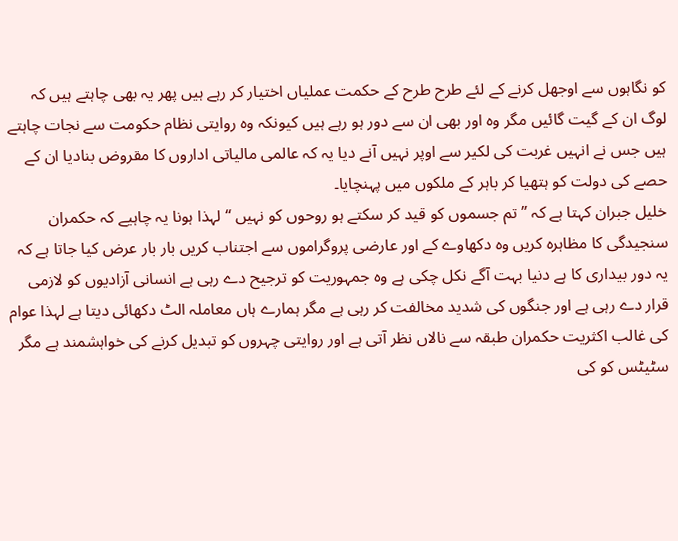کو نگاہوں سے اوجھل کرنے کے لئے طرح طرح کے حکمت عملیاں اختیار کر رہے ہیں پھر یہ بھی چاہتے ہیں کہ لوگ ان کے گیت گائیں مگر وہ اور بھی ان سے دور ہو رہے ہیں کیونکہ وہ روایتی نظام حکومت سے نجات چاہتے ہیں جس نے انہیں غربت کی لکیر سے اوپر نہیں آنے دیا یہ کہ عالمی مالیاتی اداروں کا مقروض بنادیا ان کے حصے کی دولت کو ہتھیا کر باہر کے ملکوں میں پہنچایا۔
خلیل جبران کہتا ہے کہ ”تم جسموں کو قید کر سکتے ہو روحوں کو نہیں “ لہذا ہونا یہ چاہیے کہ حکمران سنجیدگی کا مظاہرہ کریں وہ دکھاوے کے اور عارضی پروگراموں سے اجتناب کریں بار بار عرض کیا جاتا ہے کہ یہ دور بیداری کا ہے دنیا بہت آگے نکل چکی ہے وہ جمہوریت کو ترجیح دے رہی ہے انسانی آزادیوں کو لازمی قرار دے رہی ہے اور جنگوں کی شدید مخالفت کر رہی ہے مگر ہمارے ہاں معاملہ الٹ دکھائی دیتا ہے لہذا عوام کی غالب اکثریت حکمران طبقہ سے نالاں نظر آتی ہے اور روایتی چہروں کو تبدیل کرنے کی خواہشمند ہے مگر سٹیٹس کو کی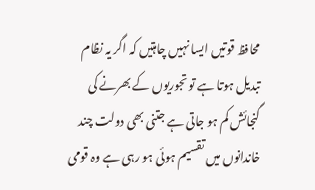محافظ قوتیں ایسا نہیں چاہتیں کہ اگر یہ نظام تبدیل ہوتا ہے تو تجوریوں کے بھرنے کی گنجائش کم ہو جاتی ہے جتنی بھی دولت چند خاندانوں میں تقسیم ہوئی ہو رہی ہے وہ قومی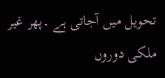تحویل میں آجاتی ہے ۔پھر غیر ملکی دوروں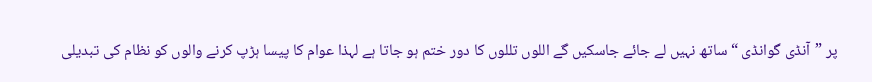پر ”آنڈی گوانڈی “ ساتھ نہیں لے جائے جاسکیں گے اللوں تللوں کا دور ختم ہو جاتا ہے لہذا عوام کا پیسا ہڑپ کرنے والوں کو نظام کی تبدیلی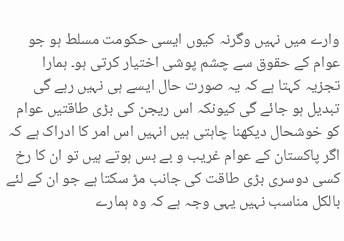وارے میں نہیں وگرنہ کیوں ایسی حکومت مسلط ہو جو عوام کے حقوق سے چشم پوشی اختیار کرتی ہو۔ ہمارا تجزیہ کہتا ہے کہ یہ صورت حال ایسے ہی نہیں رہے گی تبدیل ہو جائے گی کیونکہ اس ریجن کی بڑی طاقتیں عوام کو خوشحال دیکھنا چاہتی ہیں انہیں اس امر کا ادراک ہے کہ اگر پاکستان کے عوام غریب و بے بس ہوتے ہیں تو ان کا رخ کسی دوسری بڑی طاقت کی جانب مڑ سکتا ہے جو ان کے لئے بالکل مناسب نہیں یہی وجہ ہے کہ وہ ہمارے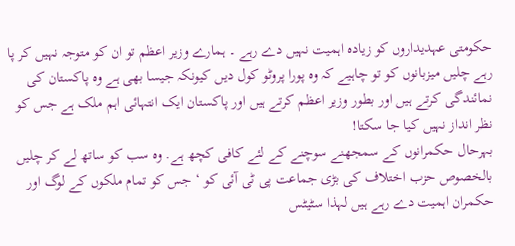حکومتی عہدیداروں کو زیادہ اہمیت نہیں دے رہے ۔ ہمارے وزیر اعظم تو ان کو متوجہ نہیں کر پا رہے چلیں میزبانوں کو تو چاہیے کہ وہ پورا پروٹو کول دیں کیونکہ جیسا بھی ہے وہ پاکستان کی نمائندگی کرتے ہیں اور بطور وزیر اعظم کرتے ہیں اور پاکستان ایک انتہائی اہم ملک ہے جس کو نظر انداز نہیں کیا جا سکتا!
بہرحال حکمرانوں کے سمجھنے سوچنے کے لئے کافی کچھ ہے. وہ سب کو ساتھ لے کر چلیں بالخصوص حزب اختلاف کی بڑی جماعت پی ٹی آئی کو ‘ جس کو تمام ملکوں کے لوگ اور حکمران اہمیت دے رہے ہیں لہذا سٹیٹس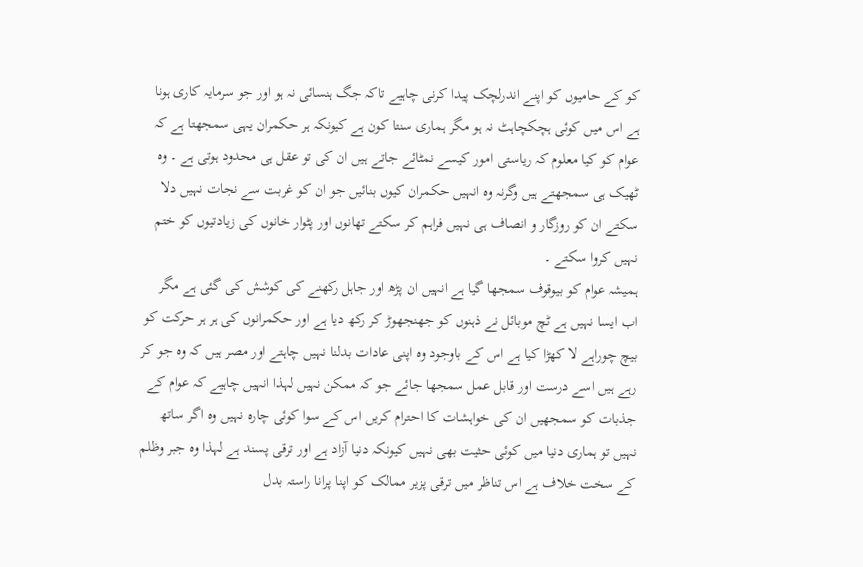کو کے حامیوں کو اپنے اندرلچک پیدا کرنی چاہیے تاکہ جگ ہنسائی نہ ہو اور جو سرمایہ کاری ہونا ہے اس میں کوئی ہچکچاہٹ نہ ہو مگر ہماری سنتا کون ہے کیونکہ ہر حکمران یہی سمجھتا ہے کہ عوام کو کیا معلوم کہ ریاستی امور کیسے نمٹائے جاتے ہیں ان کی تو عقل ہی محدود ہوتی ہے ۔ وہ ٹھیک ہی سمجھتے ہیں وگرنہ وہ انہیں حکمران کیوں بنائیں جو ان کو غربت سے نجات نہیں دلا سکتے ان کو روزگار و انصاف ہی نہیں فراہم کر سکتے تھانوں اور پٹوار خانوں کی زیادتیوں کو ختم نہیں کروا سکتے ۔
ہمیشہ عوام کو بیوقوف سمجھا گیا ہے انہیں ان پڑھ اور جاہل رکھنے کی کوشش کی گئی ہے مگر اب ایسا نہیں ہے ٹچ موبائل نے ذہنوں کو جھنجھوڑ کر رکھ دیا ہے اور حکمرانوں کی ہر ہر حرکت کو بیچ چوراہے لا کھڑا کیا ہے اس کے باوجود وہ اپنی عادات بدلنا نہیں چاہتے اور مصر ہیں کہ وہ جو کر رہے ہیں اسے درست اور قابل عمل سمجھا جائے جو کہ ممکن نہیں لہذا انہیں چاہیے کہ عوام کے جذبات کو سمجھیں ان کی خواہشات کا احترام کریں اس کے سوا کوئی چارہ نہیں وہ اگر ساتھ نہیں تو ہماری دنیا میں کوئی حثیت بھی نہیں کیونکہ دنیا آزاد ہے اور ترقی پسند ہے لہذا وہ جبر وظلم کے سخت خلاف ہے اس تناظر میں ترقی پزیر ممالک کو اپنا پرانا راستہ بدل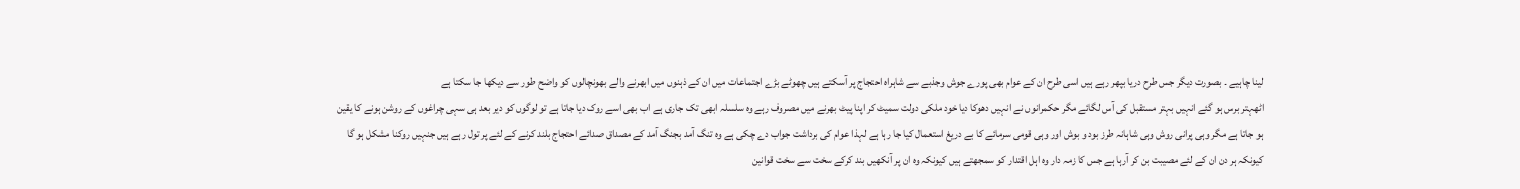لینا چاہیے ۔ بصورت دیگر جس طرح دریا بپھر رہے ہیں اسی طرح ان کے عوام بھی پورے جوش وجذبے سے شاہراہ احتجاج پر آسکتے ہیں چھوٹے بڑے اجتماعات میں ان کے ذہنوں میں ابھرنے والے بھونچالوں کو واضح طور سے دیکھا جا سکتا ہے
اٹھہتر برس ہو گئے انہیں بہتر مستقبل کی آس لگائے مگر حکمرانوں نے انہیں دھوکا دیا خود ملکی دولت سمیٹ کر اپنا پیٹ بھرنے میں مصروف رہے وہ سلسلہ ابھی تک جاری ہے اب بھی اسے روک دیا جاتا ہے تو لوگوں کو دیر بعد ہی سہی چراغوں کے روشن ہونے کا یقین ہو جاتا ہے مگر وہی پرانی روش وہی شاہانہ طرز بود و بوش اور وہی قومی سرمائے کا بے دریغ استعمال کیا جا رہا ہے لہذا عوام کی برداشت جواب دے چکی ہے وہ تنگ آمد بجنگ آمد کے مصداق صدائے احتجاج بلند کرنے کے لئے پر تول رہے ہیں جنہیں روکنا مشکل ہو گا کیونکہ ہر دن ان کے لئے مصیبت بن کر آرہا ہے جس کا زمہ دار وہ اہل اقتدار کو سمجھتے ہیں کیونکہ وہ ان پر آنکھیں بند کرکے سخت سے سخت قوانین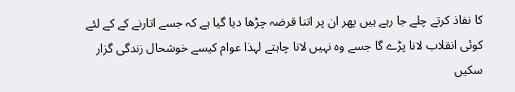کا نفاذ کرتے چلے جا رہے ہیں پھر ان پر اتنا قرضہ چڑھا دیا گیا ہے کہ جسے اتارنے کے کے لئے کوئی انقلاب لانا پڑے گا جسے وہ نہیں لانا چاہتے لہذا عوام کیسے خوشحال زندگی گزار سکیں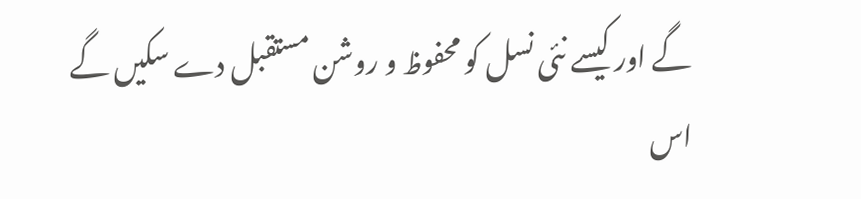گے اور کیسے نئی نسل کو محفوظ و روشن مستقبل دے سکیں گے اس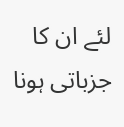لئے ان کا جزباتی ہونا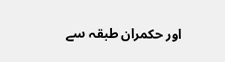اور حکمران طبقہ سے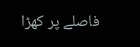فاصلے پر کھڑا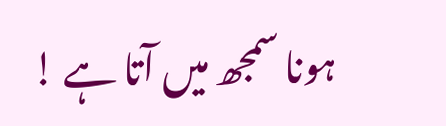ہونا سمجھ میں آتا ہے !